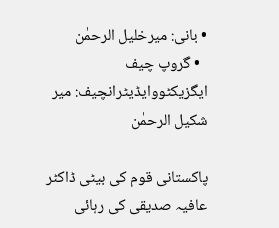• بانی: میرخلیل الرحمٰن
  • گروپ چیف ایگزیکٹووایڈیٹرانچیف: میر شکیل الرحمٰن

پاکستانی قوم کی بیٹی ڈاکٹر عافیہ صدیقی کی رہائی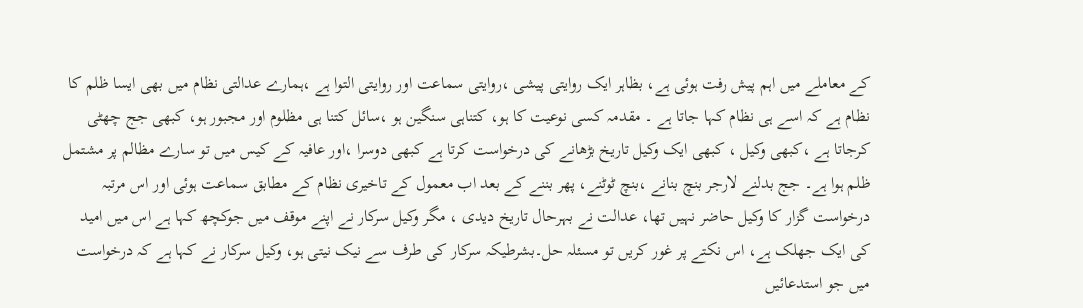کے معاملے میں اہم پیش رفت ہوئی ہے، بظاہر ایک روایتی پیشی ،روایتی سماعت اور روایتی التوا ہے ،ہمارے عدالتی نظام میں بھی ایسا ظلم کا نظام ہے کہ اسے ہی نظام کہا جاتا ہے ۔ مقدمہ کسی نوعیت کا ہو، کتناہی سنگین ہو ،سائل کتنا ہی مظلوم اور مجبور ہو، کبھی جج چھٹی کرجاتا ہے ،کبھی وکیل ، کبھی ایک وکیل تاریخ بڑھانے کی درخواست کرتا ہے کبھی دوسرا ،اور عافیہ کے کیس میں تو سارے مظالم پر مشتمل ظلم ہوا ہے۔ جج بدلنے لارجر بنچ بنانے ،بنچ ٹوٹنے، پھر بننے کے بعد اب معمول کے تاخیری نظام کے مطابق سماعت ہوئی اور اس مرتبہ درخواست گزار کا وکیل حاضر نہیں تھا، عدالت نے بہرحال تاریخ دیدی ، مگر وکیل سرکار نے اپنے موقف میں جوکچھ کہا ہے اس میں امید کی ایک جھلک ہے، اس نکتے پر غور کریں تو مسئلہ حل۔بشرطیکہ سرکار کی طرف سے نیک نیتی ہو، وکیل سرکار نے کہا ہے کہ درخواست میں جو استدعائیں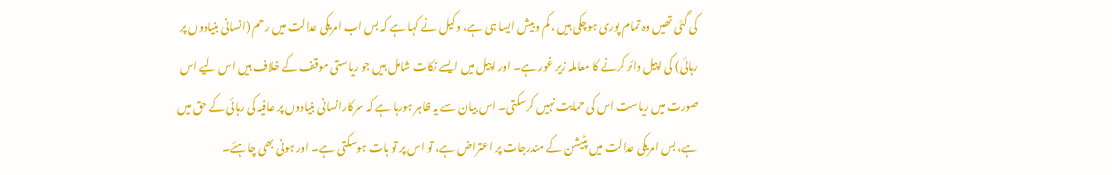کی گئی تھیں وہ تمام پوری ہوچکی ہیں ، کم وبیش ایسا ہی ہے، وکیل نے کہا ہے کہ بس اب امریکی عدالت میں رحم (انسانی بنیادوں پر رہائی) کی اپیل دائر کرنے کا معاملہ زیر غور ہے۔ اور اپیل میں ایسے نکات شامل ہیں جو ریاستی موقف کے خلاف ہیں اس لیے اس صورت میں ریاست اس کی حمایت نہیں کرسکتی۔ اس بیان سے یہ ظاہر ہورہا ہے کہ سرکارانسانی بنیادوں پر عافیہ کی رہائی کے حق میں ہے، بس امریکی عدالت میں پٹیشن کے مندرجات پر اعتراض ہے، تو اس پر تو بات ہوسکتی ہے۔ اور ہونی بھی چاہئے۔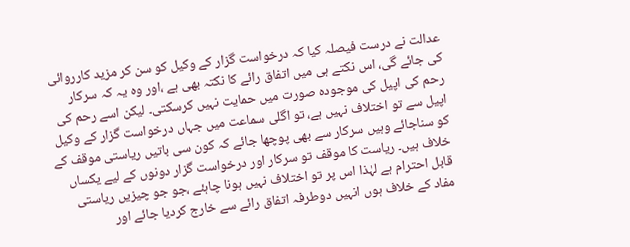عدالت نے درست فیصلہ کیا کہ درخواست گزار کے وکیل کو سن کر مزید کارروائی کی جائے گی، اس نکتے ہی میں اتفاق رائے کا نکتہ بھی ہے ،اور وہ یہ کہ سرکار رحم کی اپیل کی موجودہ صورت میں حمایت نہیں کرسکتی۔ لیکن اسے رحم کی اپیل سے تو اختلاف نہیں ہے، تو اگلی سماعت میں جہاں درخواست گزار کے وکیل کو سناجائے وہیں سرکار سے بھی پوچھا جائے کہ کون سی باتیں ریاستی موقف کے خلاف ہیں۔ ریاست کا موقف تو سرکار اور درخواست گزار دونوں کے لیے یکساں قابل احترام ہے لہٰذا اس پر تو اختلاف نہیں ہونا چاہئے ،جو جو چیزیں ریاستی مفاد کے خلاف ہوں انہیں دوطرفہ اتفاق رائے سے خارج کردیا جائے اور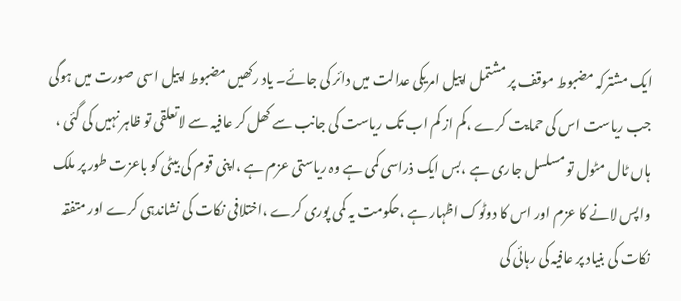ایک مشترکہ مضبوط موقف پر مشتمل اپیل امریکی عدالت میں دائر کی جائے۔ یاد رکھیں مضبوط اپیل اسی صورت میں ہوگی جب ریاست اس کی حمایت کرے ،کم از کم اب تک ریاست کی جانب سے کھل کر عافیہ سے لاتعلقی تو ظاہر نہیں کی گئی ، ہاں ٹال مٹول تو مسلسل جاری ہے ،بس ایک ذراسی کمی ہے وہ ریاستی عزم ہے ،اپنی قوم کی بیٹی کو باعزت طور پر ملک واپس لانے کا عزم اور اس کا دوٹوک اظہار ہے ،حکومت یہ کمی پوری کرے ،اختلافی نکات کی نشاندہی کرے اور متفقہ نکات کی بنیاد پر عافیہ کی رہائی کی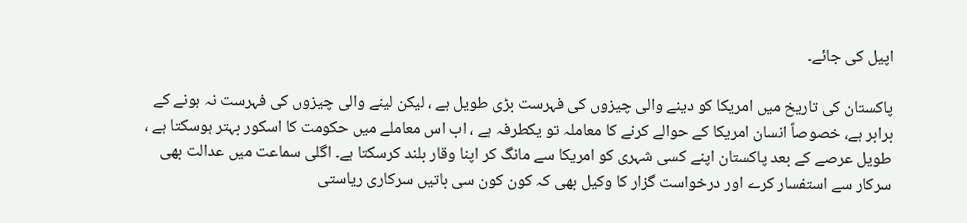اپیل کی جائے۔

پاکستان کی تاریخ میں امریکا کو دینے والی چیزوں کی فہرست بڑی طویل ہے ، لیکن لینے والی چیزوں کی فہرست نہ ہونے کے برابر ہے، خصوصاً انسان امریکا کے حوالے کرنے کا معاملہ تو یکطرفہ ہے ، اب اس معاملے میں حکومت کا اسکور بہتر ہوسکتا ہے ، طویل عرصے کے بعد پاکستان اپنے کسی شہری کو امریکا سے مانگ کر اپنا وقار بلند کرسکتا ہے۔ اگلی سماعت میں عدالت بھی سرکار سے استفسار کرے اور درخواست گزار کا وکیل بھی کہ کون کون سی باتیں سرکاری ریاستی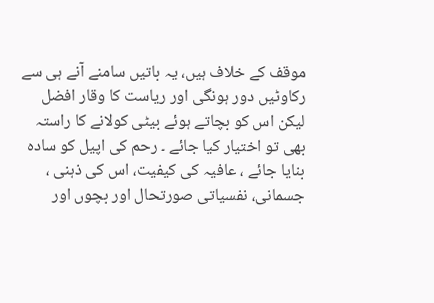موقف کے خلاف ہیں، یہ باتیں سامنے آنے ہی سے رکاوٹیں دور ہونگی اور ریاست کا وقار افضل لیکن اس کو بچاتے ہوئے بیٹی کولانے کا راستہ بھی تو اختیار کیا جائے ۔ رحم کی اپیل کو سادہ بنایا جائے ، عافیہ کی کیفیت، اس کی ذہنی ، جسمانی، نفسیاتی صورتحال اور بچوں اور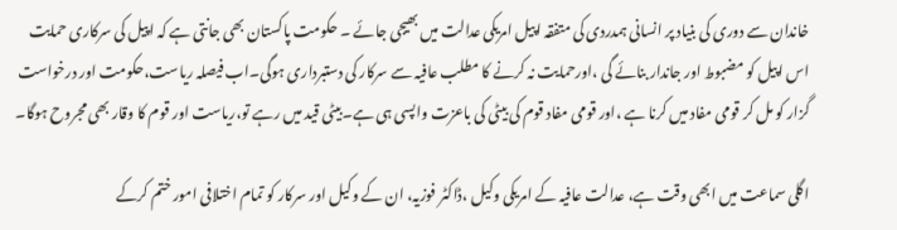خاندان سے دوری کی بنیاد پر انسانی ہمدردی کی متفقہ اپیل امریکی عدالت میں بھیجی جائے ۔ حکومت پاکستان بھی جانتی ہے کہ اپیل کی سرکاری حمایت اس اپیل کو مضبوط اور جاندار بنائے گی ،اورحمایت نہ کرنے کا مطلب عافیہ سے سرکار کی دستبرداری ہوگی۔اب فیصلہ ریاست،حکومت اور درخواست گزار کو مل کر قومی مفاد میں کرنا ہے ،اور قومی مفاد قوم کی بیٹی کی باعزت واپسی ہی ہے۔بیٹی قید میں رہے تو،ریاست اور قوم کا وقار بھی مجروح ہوگا۔

اگلی سماعت میں ابھی وقت ہے، عدالت عافیہ کے امریکی وکیل ،ڈاکٹر فوزیہ، ان کے وکیل اور سرکار کو تمام اختلافی امور ختم کرکے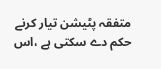متفقہ پٹیشن تیار کرنے حکم دے سکتی ہے ،اس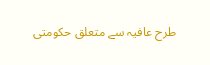طرح عافیہ سے متعلق حکومتی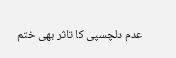عدم دلچسپی کا تاثر بھی ختم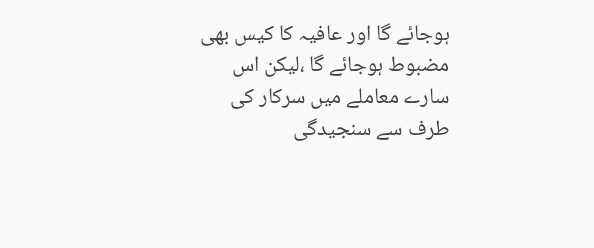ہوجائے گا اور عافیہ کا کیس بھی مضبوط ہوجائے گا ،لیکن اس سارے معاملے میں سرکار کی طرف سے سنجیدگی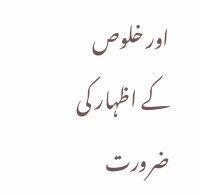اور خلوص کے اظہار کی ضرورت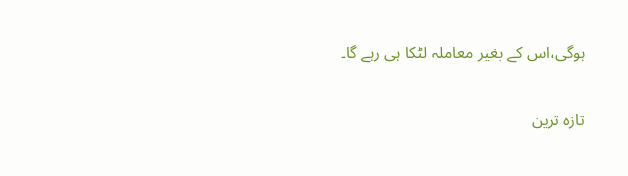ہوگی،اس کے بغیر معاملہ لٹکا ہی رہے گا۔

تازہ ترین